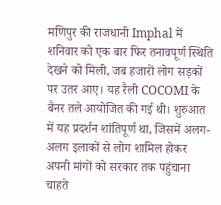मणिपुर की राजधानी Imphal में शनिवार को एक बार फिर तनावपूर्ण स्थिति देखने को मिली, जब हजारों लोग सड़कों पर उतर आए। यह रैली COCOMI के बैनर तले आयोजित की गई थी। शुरुआत में यह प्रदर्शन शांतिपूर्ण था, जिसमें अलग-अलग इलाकों से लोग शामिल होकर अपनी मांगों को सरकार तक पहुंचाना चाहते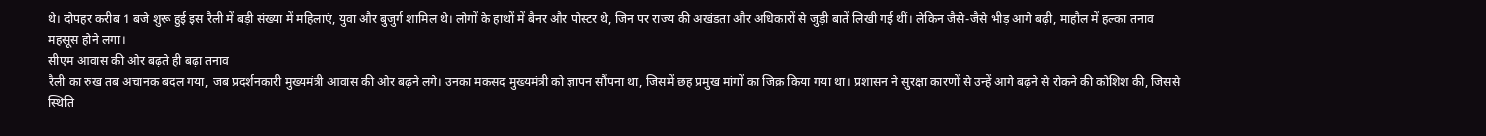थे। दोपहर करीब 1 बजे शुरू हुई इस रैली में बड़ी संख्या में महिलाएं, युवा और बुजुर्ग शामिल थे। लोगों के हाथों में बैनर और पोस्टर थे, जिन पर राज्य की अखंडता और अधिकारों से जुड़ी बातें लिखी गई थीं। लेकिन जैसे-जैसे भीड़ आगे बढ़ी, माहौल में हल्का तनाव महसूस होने लगा।
सीएम आवास की ओर बढ़ते ही बढ़ा तनाव
रैली का रुख तब अचानक बदल गया, जब प्रदर्शनकारी मुख्यमंत्री आवास की ओर बढ़ने लगे। उनका मकसद मुख्यमंत्री को ज्ञापन सौंपना था, जिसमें छह प्रमुख मांगों का जिक्र किया गया था। प्रशासन ने सुरक्षा कारणों से उन्हें आगे बढ़ने से रोकने की कोशिश की, जिससे स्थिति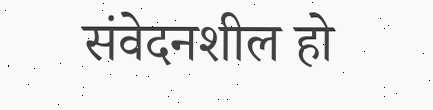संवेदनशील हो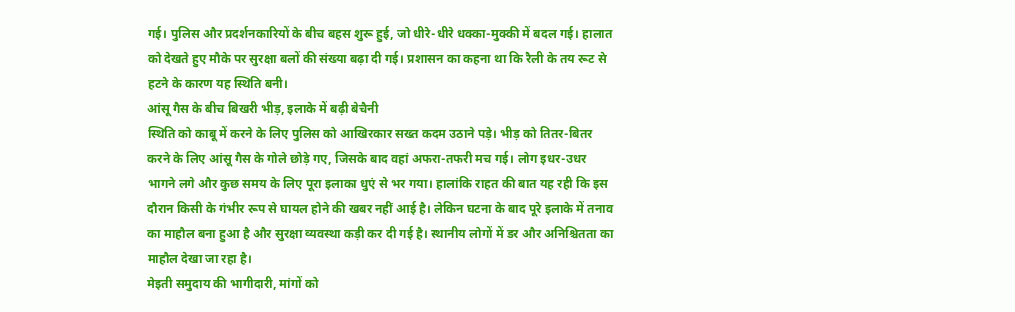गई। पुलिस और प्रदर्शनकारियों के बीच बहस शुरू हुई, जो धीरे-धीरे धक्का-मुक्की में बदल गई। हालात को देखते हुए मौके पर सुरक्षा बलों की संख्या बढ़ा दी गई। प्रशासन का कहना था कि रैली के तय रूट से हटने के कारण यह स्थिति बनी।
आंसू गैस के बीच बिखरी भीड़, इलाके में बढ़ी बेचैनी
स्थिति को काबू में करने के लिए पुलिस को आखिरकार सख्त कदम उठाने पड़े। भीड़ को तितर-बितर करने के लिए आंसू गैस के गोले छोड़े गए, जिसके बाद वहां अफरा-तफरी मच गई। लोग इधर-उधर भागने लगे और कुछ समय के लिए पूरा इलाका धुएं से भर गया। हालांकि राहत की बात यह रही कि इस दौरान किसी के गंभीर रूप से घायल होने की खबर नहीं आई है। लेकिन घटना के बाद पूरे इलाके में तनाव का माहौल बना हुआ है और सुरक्षा व्यवस्था कड़ी कर दी गई है। स्थानीय लोगों में डर और अनिश्चितता का माहौल देखा जा रहा है।
मेइती समुदाय की भागीदारी, मांगों को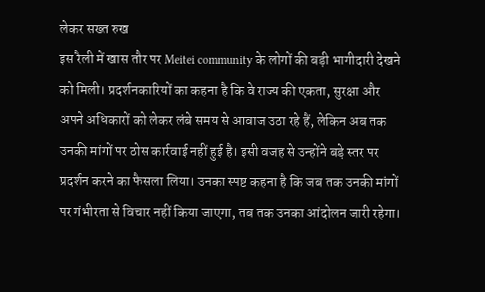लेकर सख्त रुख
इस रैली में खास तौर पर Meitei community के लोगों की बड़ी भागीदारी देखने को मिली। प्रदर्शनकारियों का कहना है कि वे राज्य की एकता, सुरक्षा और अपने अधिकारों को लेकर लंबे समय से आवाज उठा रहे हैं, लेकिन अब तक उनकी मांगों पर ठोस कार्रवाई नहीं हुई है। इसी वजह से उन्होंने बड़े स्तर पर प्रदर्शन करने का फैसला लिया। उनका स्पष्ट कहना है कि जब तक उनकी मांगों पर गंभीरता से विचार नहीं किया जाएगा, तब तक उनका आंदोलन जारी रहेगा।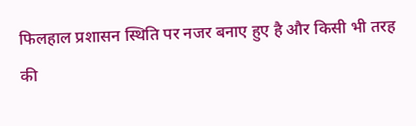फिलहाल प्रशासन स्थिति पर नजर बनाए हुए है और किसी भी तरह की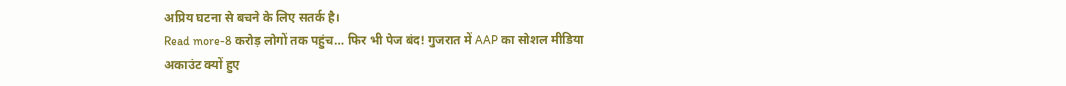अप्रिय घटना से बचने के लिए सतर्क है।
Read more-8 करोड़ लोगों तक पहुंच… फिर भी पेज बंद! गुजरात में AAP का सोशल मीडिया अकाउंट क्यों हुए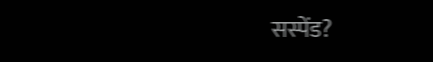सस्पेंड?